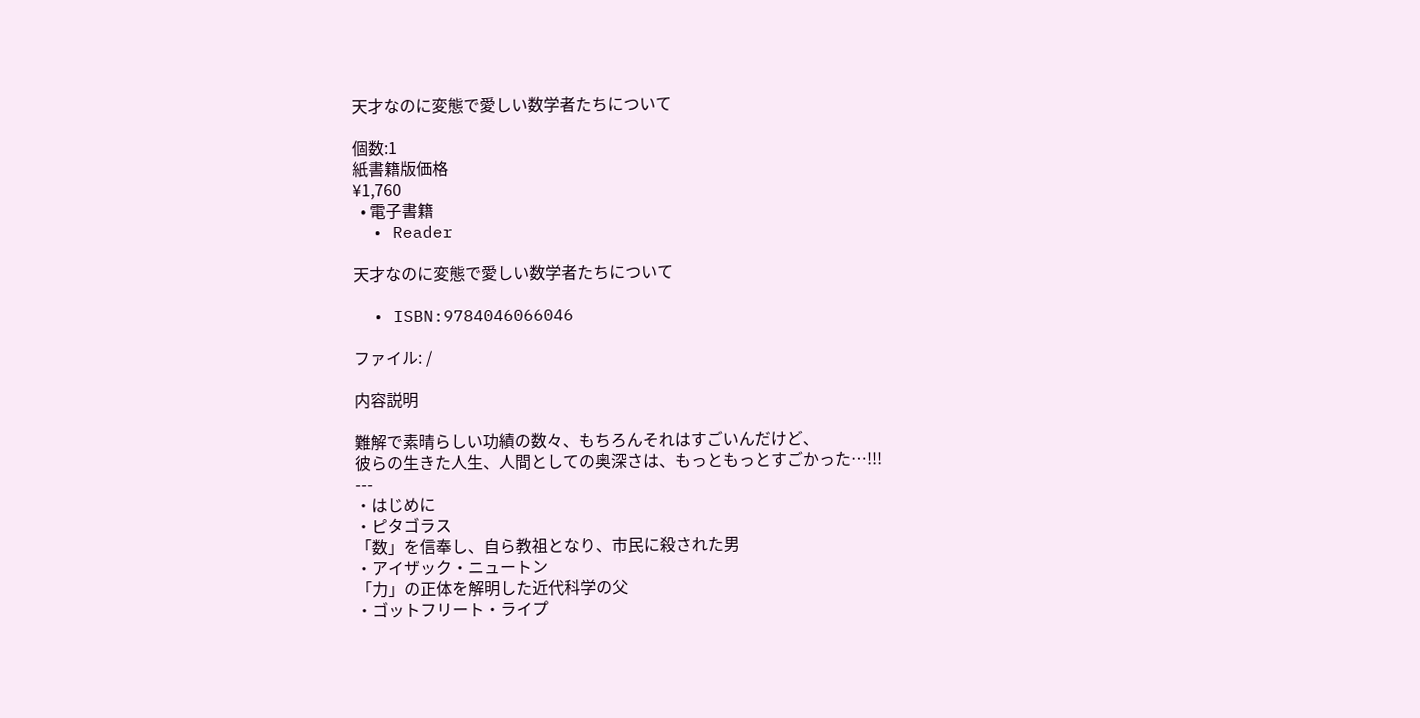天才なのに変態で愛しい数学者たちについて

個数:1
紙書籍版価格
¥1,760
  • 電子書籍
  • Reader

天才なのに変態で愛しい数学者たちについて

  • ISBN:9784046066046

ファイル: /

内容説明

難解で素晴らしい功績の数々、もちろんそれはすごいんだけど、
彼らの生きた人生、人間としての奥深さは、もっともっとすごかった…!!!
---
・はじめに
・ピタゴラス
「数」を信奉し、自ら教祖となり、市民に殺された男
・アイザック・ニュートン
「力」の正体を解明した近代科学の父
・ゴットフリート・ライプ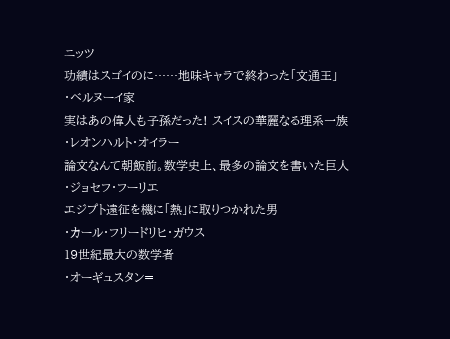ニッツ
功績はスゴイのに……地味キャラで終わった「文通王」
・ベルヌーイ家
実はあの偉人も子孫だった! スイスの華麗なる理系一族
・レオンハルト・オイラー
論文なんて朝飯前。数学史上、最多の論文を書いた巨人
・ジョセフ・フーリエ
エジプト遠征を機に「熱」に取りつかれた男
・カール・フリードリヒ・ガウス
19世紀最大の数学者
・オーギュスタン=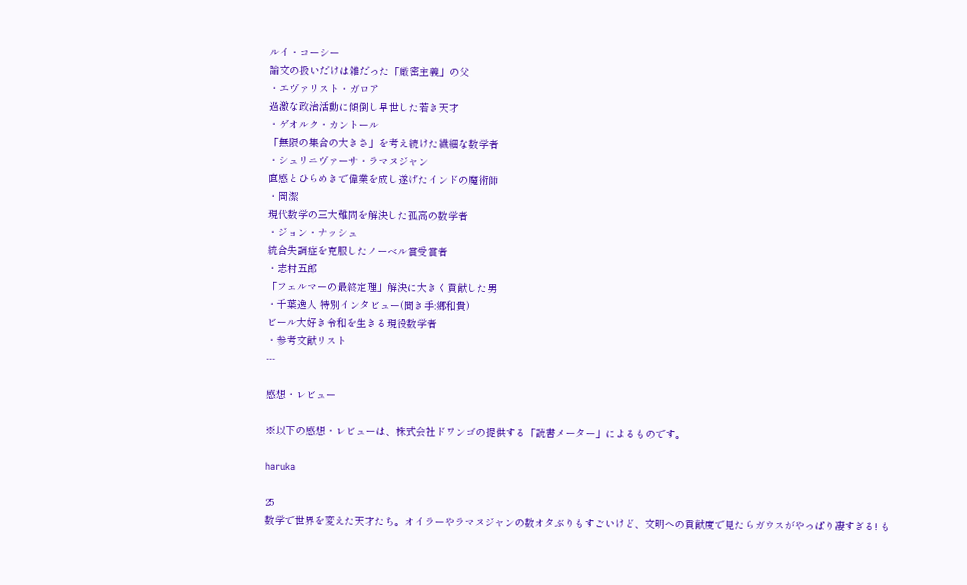ルイ・コーシー
論文の扱いだけは雑だった「厳密主義」の父
・エヴァリスト・ガロア
過激な政治活動に傾倒し早世した若き天才
・ゲオルク・カントール
「無限の集合の大きさ」を考え続けた繊細な数学者
・シュリニヴァーサ・ラマヌジャン
直感とひらめきで偉業を成し遂げたインドの魔術師
・岡潔
現代数学の三大難問を解決した孤高の数学者
・ジョン・ナッシュ
統合失調症を克服したノーベル賞受賞者
・志村五郎
「フェルマーの最終定理」解決に大きく貢献した男
・千葉逸人 特別インタビュー(聞き手:郷和貴)
ビール大好き令和を生きる現役数学者
・参考文献リスト
---

感想・レビュー

※以下の感想・レビューは、株式会社ドワンゴの提供する「読書メーター」によるものです。

haruka

25
数学で世界を変えた天才たち。オイラーやラマヌジャンの数オタぶりもすごいけど、文明への貢献度で見たらガウスがやっぱり凄すぎる! も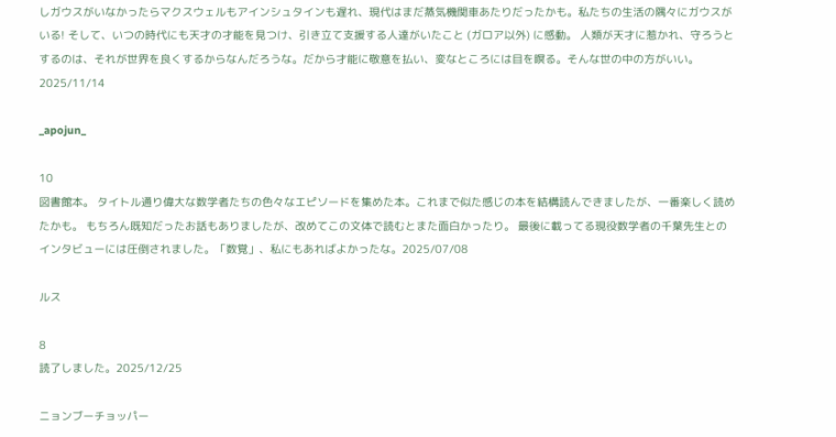しガウスがいなかったらマクスウェルもアインシュタインも遅れ、現代はまだ蒸気機関車あたりだったかも。私たちの生活の隅々にガウスがいる! そして、いつの時代にも天才の才能を見つけ、引き立て支援する人達がいたこと (ガロア以外) に感動。 人類が天才に惹かれ、守ろうとするのは、それが世界を良くするからなんだろうな。だから才能に敬意を払い、変なところには目を瞑る。そんな世の中の方がいい。2025/11/14

_apojun_

10
図書館本。 タイトル通り偉大な数学者たちの色々なエピソードを集めた本。これまで似た感じの本を結構読んできましたが、一番楽しく読めたかも。 もちろん既知だったお話もありましたが、改めてこの文体で読むとまた面白かったり。 最後に載ってる現役数学者の千葉先生とのインタビューには圧倒されました。「数覚」、私にもあればよかったな。2025/07/08

ルス

8
読了しました。2025/12/25

ニョンブーチョッパー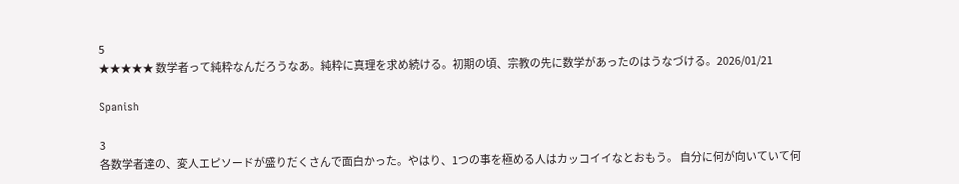5
★★★★★ 数学者って純粋なんだろうなあ。純粋に真理を求め続ける。初期の頃、宗教の先に数学があったのはうなづける。2026/01/21

Spanish

3
各数学者達の、変人エピソードが盛りだくさんで面白かった。やはり、1つの事を極める人はカッコイイなとおもう。 自分に何が向いていて何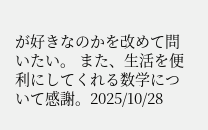が好きなのかを改めて問いたい。 また、生活を便利にしてくれる数学について感謝。2025/10/28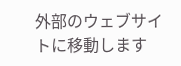外部のウェブサイトに移動します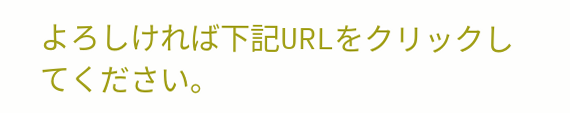よろしければ下記URLをクリックしてください。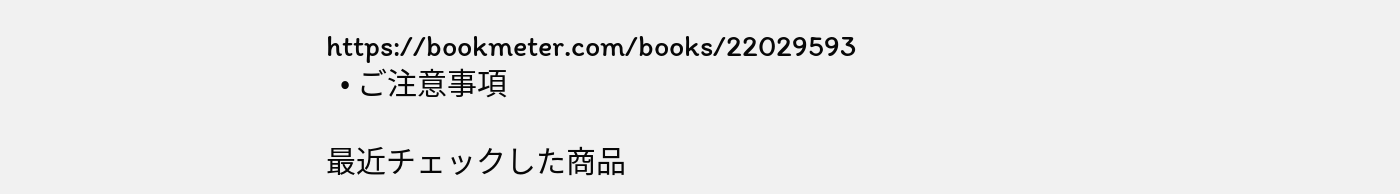https://bookmeter.com/books/22029593
  • ご注意事項

最近チェックした商品